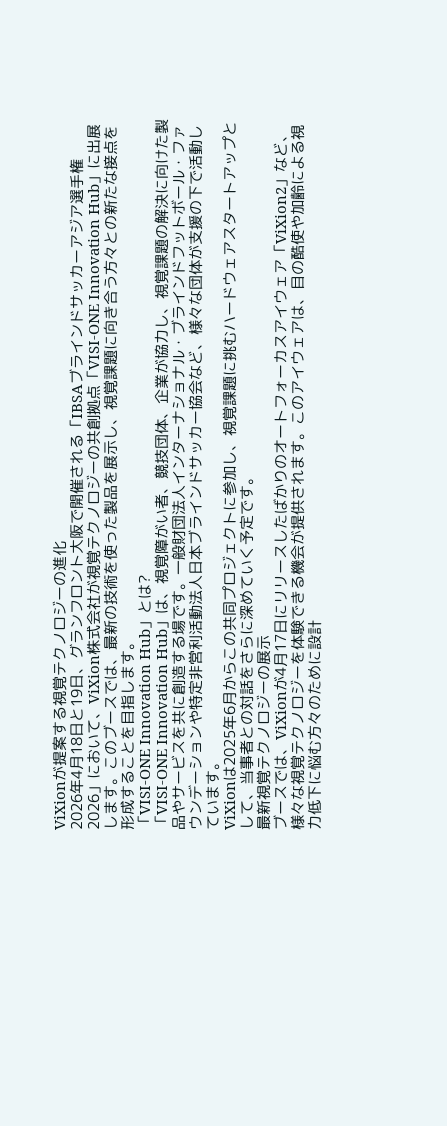ViXionが提案する視覚テクノロジーの進化
2026年4月18日と19日、グランフロント大阪で開催される「IBSAブラインドサッカーアジア選手権2026」において、ViXion株式会社が視覚テクノロジーの共創拠点「VISI-ONE Innovation Hub」に出展します。このブースでは、最新の技術を使った製品を展示し、視覚課題に向き合う方々との新たな接点を形成することを目指します。
「VISI-ONE Innovation Hub」とは?
「VISI-ONE Innovation Hub」は、視覚障がい者、競技団体、企業が協力し、視覚課題の解決に向けた製品やサービスを共に創造する場です。一般財団法人インターナショナル・ブラインドフットボール・ファウンデーションや特定非営利活動法人日本ブラインドサッカー協会など、様々な団体が支援の下で活動しています。
ViXionは2025年6月からこの共同プロジェクトに参加し、視覚課題に挑むハードウェアスタートアップとして、当事者との対話をさらに深めていく予定です。
最新視覚テクノロジーの展示
ブースでは、ViXionが4月17日にリリースしたばかりのオートフォーカスアイウェア「ViXion2」など、様々な視覚テクノロジーを体験できる機会が提供されます。このアイウェアは、目の酷使や加齢による視力低下に悩む方々のために設計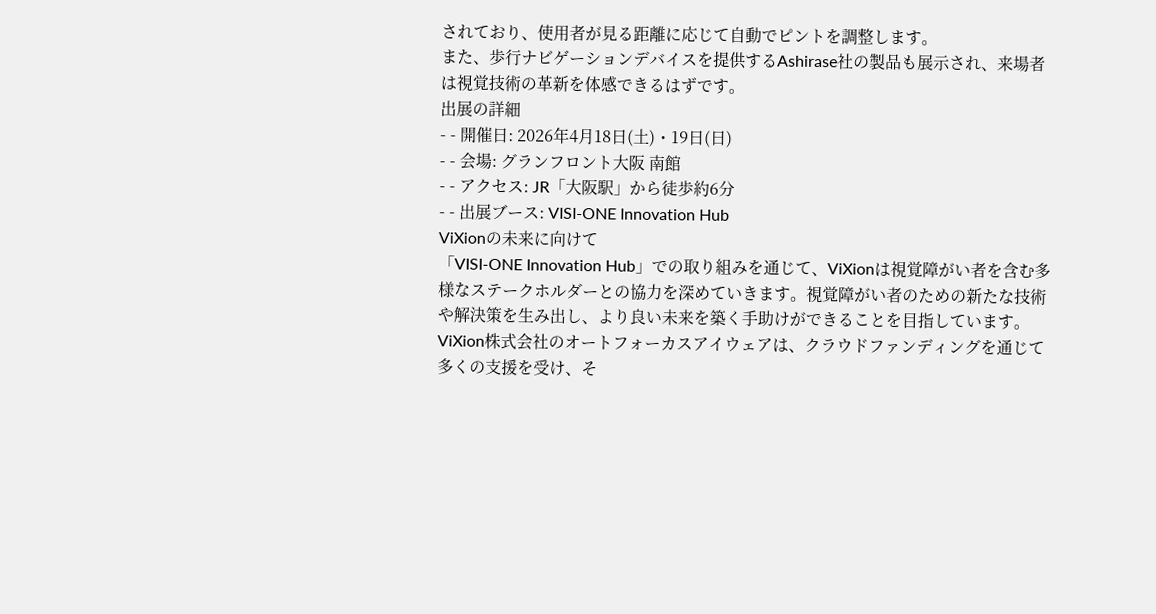されており、使用者が見る距離に応じて自動でピントを調整します。
また、歩行ナビゲーションデバイスを提供するAshirase社の製品も展示され、来場者は視覚技術の革新を体感できるはずです。
出展の詳細
- - 開催日: 2026年4月18日(土)・19日(日)
- - 会場: グランフロント大阪 南館
- - アクセス: JR「大阪駅」から徒歩約6分
- - 出展ブース: VISI-ONE Innovation Hub
ViXionの未来に向けて
「VISI-ONE Innovation Hub」での取り組みを通じて、ViXionは視覚障がい者を含む多様なステークホルダーとの協力を深めていきます。視覚障がい者のための新たな技術や解決策を生み出し、より良い未来を築く手助けができることを目指しています。
ViXion株式会社のオートフォーカスアイウェアは、クラウドファンディングを通じて多くの支援を受け、そ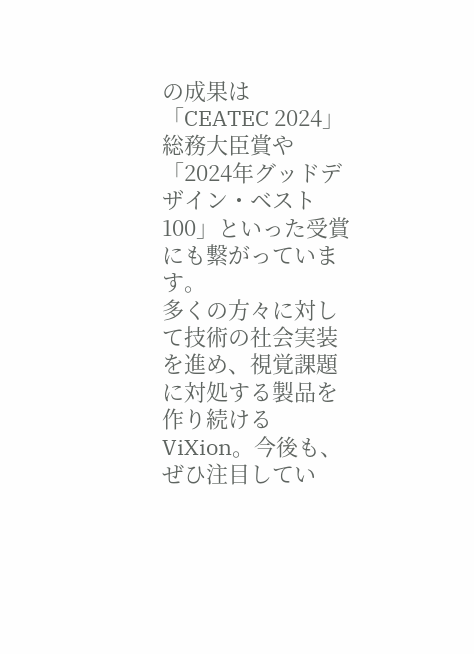の成果は「CEATEC 2024」総務大臣賞や「2024年グッドデザイン・ベスト100」といった受賞にも繋がっています。
多くの方々に対して技術の社会実装を進め、視覚課題に対処する製品を作り続けるViXion。今後も、ぜひ注目してい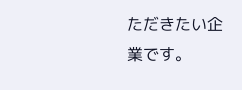ただきたい企業です。